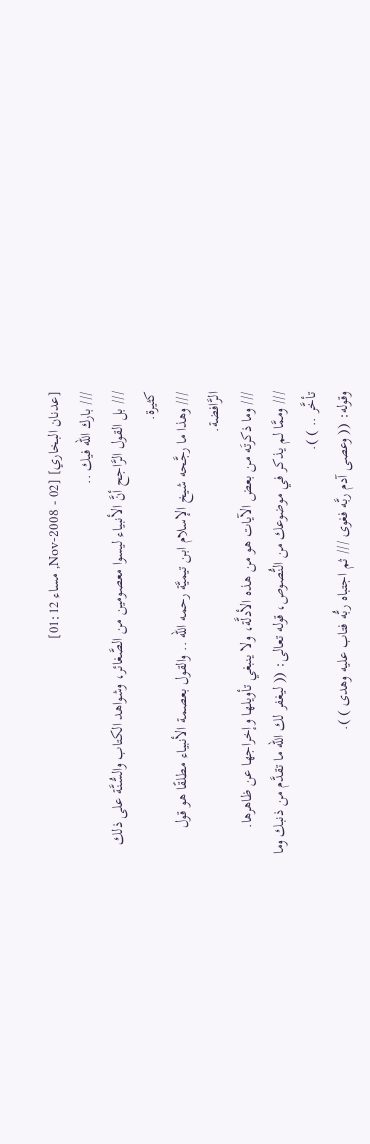[عدنان البخاري] [02 - Nov-2008, مساء 01:12]
/// بارك الله فيك ..
/// بل القول الرَّاجح أنَّ الأنبياء ليسوا معصومين من الصَّغائر، وشواهد الكتاب والسُّنَّة على ذلك كثيرة.
/// وهذا ما رجَّحه شيخ الإسلام ابن تيميَّة رحمه الله .. والقول بعصمة الأنبياء مطلقًا هو قول الرَّافضة.
/// وما ذكرتَه من بعض الآيات هو من هذه الأدلَّة، ولا ينبغي تأويلها وإخراجها عن ظاهرها.
/// وممَّا لم يذكر في موضوعك من النُّصوص، قوله تعالى: (( ليغفر لك الله ما تقدَّم من ذنبك وما تأخَّر .. ) ).
وقوله: (( وعصى آدم ربَّه فغوى /// ثم اجتباه ربُّه فتاب عليه وهدى ) ).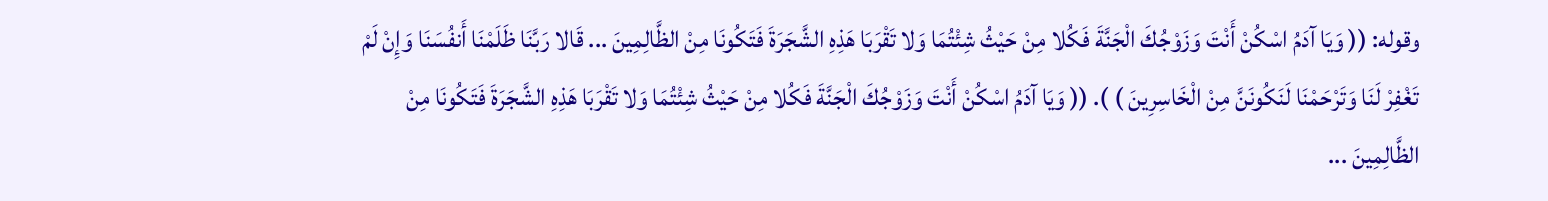وقوله: (( وَيَا آدَمُ اسْكُنْ أَنْتَ وَزَوْجُكَ الْجَنَّةَ فَكُلا مِنْ حَيْثُ شِئْتُمَا وَلا تَقْرَبَا هَذِهِ الشَّجَرَةَ فَتَكُونَا مِنْ الظَّالِمِينَ ... قَالا رَبَّنَا ظَلَمْنَا أَنفُسَنَا وَإِنْ لَمْ تَغْفِرْ لَنَا وَتَرْحَمْنَا لَنَكُونَنَّ مِنْ الْخَاسِرِينَ ) ). (( وَيَا آدَمُ اسْكُنْ أَنْتَ وَزَوْجُكَ الْجَنَّةَ فَكُلا مِنْ حَيْثُ شِئْتُمَا وَلا تَقْرَبَا هَذِهِ الشَّجَرَةَ فَتَكُونَا مِنْ الظَّالِمِينَ ...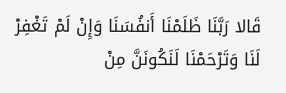قَالا رَبَّنَا ظَلَمْنَا أَنفُسَنَا وَإِنْ لَمْ تَغْفِرْ لَنَا وَتَرْحَمْنَا لَنَكُونَنَّ مِنْ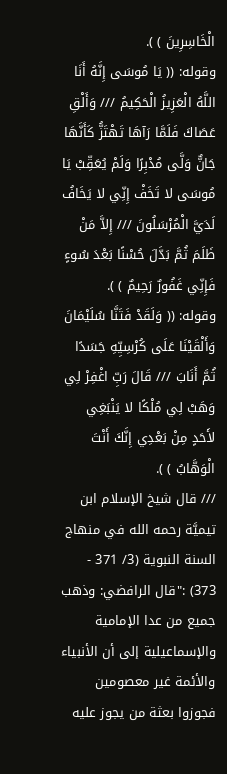الْخَاسِرِينَ ) ).
وقوله: (( يَا مُوسَى إِنَّهُ أَنَا اللَّهُ الْعَزِيزُ الْحَكِيمُ /// وَأَلْقِ عَصَاكَ فَلَمَّا رَآهَا تَهْتَزُّ كَأَنَّهَا جَانٌّ وَلَّى مُدْبِرًا وَلَمْ يُعَقِّبْ يَا مُوسَى لا تَخَفْ إِنِّي لا يَخَافُ لَدَيَّ الْمُرْسَلُونَ /// إِلاَّ مَنْ ظَلَمَ ثُمَّ بَدَّلَ حُسْنًا بَعْدَ سُوءٍ فَإِنِّي غَفُورٌ رَحِيمٌ ) ).
وقوله: (( وَلَقَدْ فَتَنَّا سُلَيْمَانَ وَأَلْقَيْنَا عَلَى كُرْسِيِّهِ جَسَدًا ثُمَّ أَنَابَ /// قَالَ رَبِّ اغْفِرْ لِي وَهَبْ لِي مُلْكًا لا يَنْبَغِي لأَحَدٍ مِنْ بَعْدِي إِنَّكَ أَنْتَ الْوَهَّابُ ) ).
/// قال شيخ الإسلام ابن تيميَّة رحمه الله في منهاج السنة النبوية (3/ 371 - 373) :"قال الرافضي: وذهب جميع من عدا الإمامية والإسماعيلية إلى أن الأنبياء والأئمة غير معصومين فجوزوا بعثة من يجوز عليه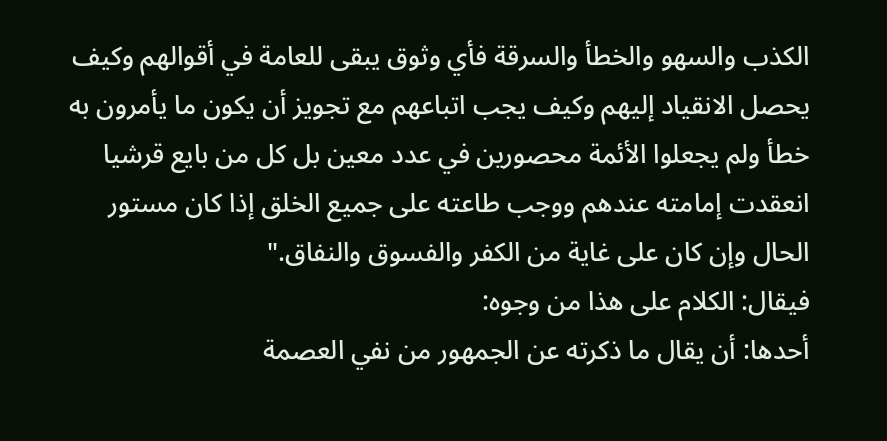الكذب والسهو والخطأ والسرقة فأي وثوق يبقى للعامة في أقوالهم وكيف يحصل الانقياد إليهم وكيف يجب اتباعهم مع تجويز أن يكون ما يأمرون به خطأ ولم يجعلوا الأئمة محصورين في عدد معين بل كل من بايع قرشيا انعقدت إمامته عندهم ووجب طاعته على جميع الخلق إذا كان مستور الحال وإن كان على غاية من الكفر والفسوق والنفاق."
فيقال: الكلام على هذا من وجوه:
أحدها: أن يقال ما ذكرته عن الجمهور من نفي العصمة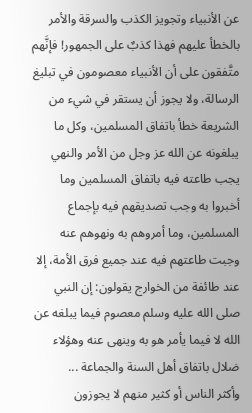عن الأنبياء وتجويز الكذب والسرقة والأمر بالخطأ عليهم فهذا كذبٌ على الجمهور! فإنَّهم متَّفقون على أن الأنبياء معصومون في تبليغ الرسالة، ولا يجوز أن يستقر في شيء من الشريعة خطأ باتفاق المسلمين، وكل ما يبلغونه عن الله عز وجل من الأمر والنهي يجب طاعته فيه باتفاق المسلمين وما أخبروا به وجب تصديقهم فيه بإجماع المسلمين، وما أمروهم به ونهوهم عنه وجبت طاعتهم فيه عند جميع فرق الأمة، إلا عند طائفة من الخوارج يقولون: إن النبي صلى الله عليه وسلم معصوم فيما يبلغه عن الله لا فيما يأمر هو به وينهى عنه وهؤلاء ضلال باتفاق أهل السنة والجماعة ...
وأكثر الناس أو كثير منهم لا يجوزون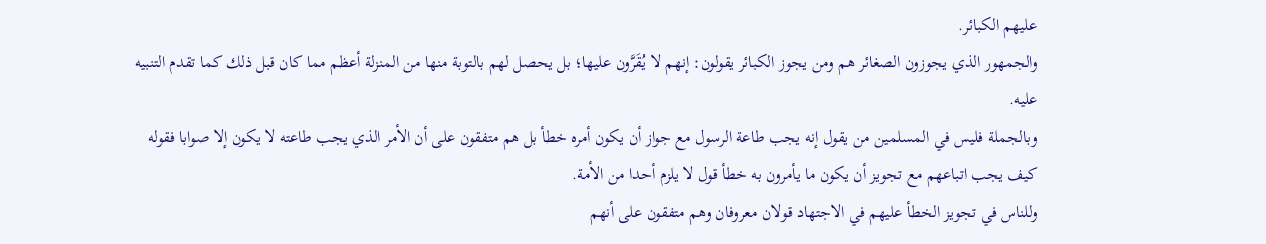عليهم الكبائر.
والجمهور الذي يجوزون الصغائر هم ومن يجوز الكبائر يقولون: إنهم لا يُقَرَّون عليها؛ بل يحصل لهم بالتوبة منها من المنزلة أعظم مما كان قبل ذلك كما تقدم التنبيه عليه.
وبالجملة فليس في المسلمين من يقول إنه يجب طاعة الرسول مع جواز أن يكون أمره خطأ بل هم متفقون على أن الأمر الذي يجب طاعته لا يكون إلا صوابا فقوله كيف يجب اتباعهم مع تجويز أن يكون ما يأمرون به خطأ قول لا يلزم أحدا من الأمة.
وللناس في تجويز الخطأ عليهم في الاجتهاد قولان معروفان وهم متفقون على أنهم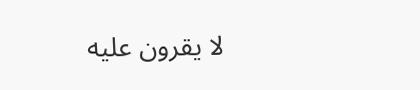لا يقرون عليه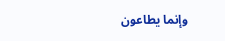وإنما يطاعون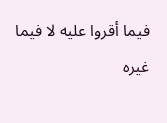فيما أقروا عليه لا فيما غيره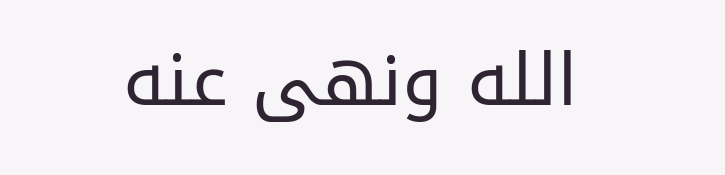الله ونهى عنه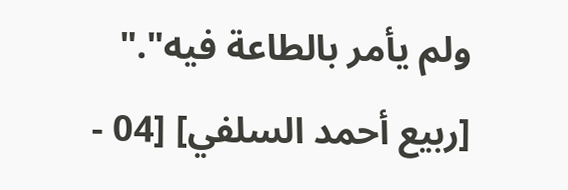ولم يأمر بالطاعة فيه"."
[ربيع أحمد السلفي] [04 -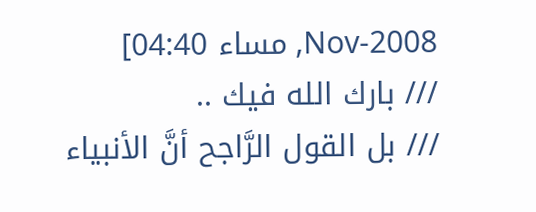Nov-2008, مساء 04:40]
/// بارك الله فيك ..
/// بل القول الرَّاجح أنَّ الأنبياء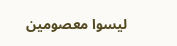ليسوا معصومين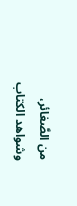من الصَّغائر، وشواهد الكتاب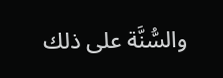والسُّنَّة على ذلك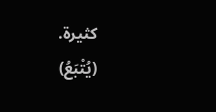كثيرة.
(يُتْبَعُ)